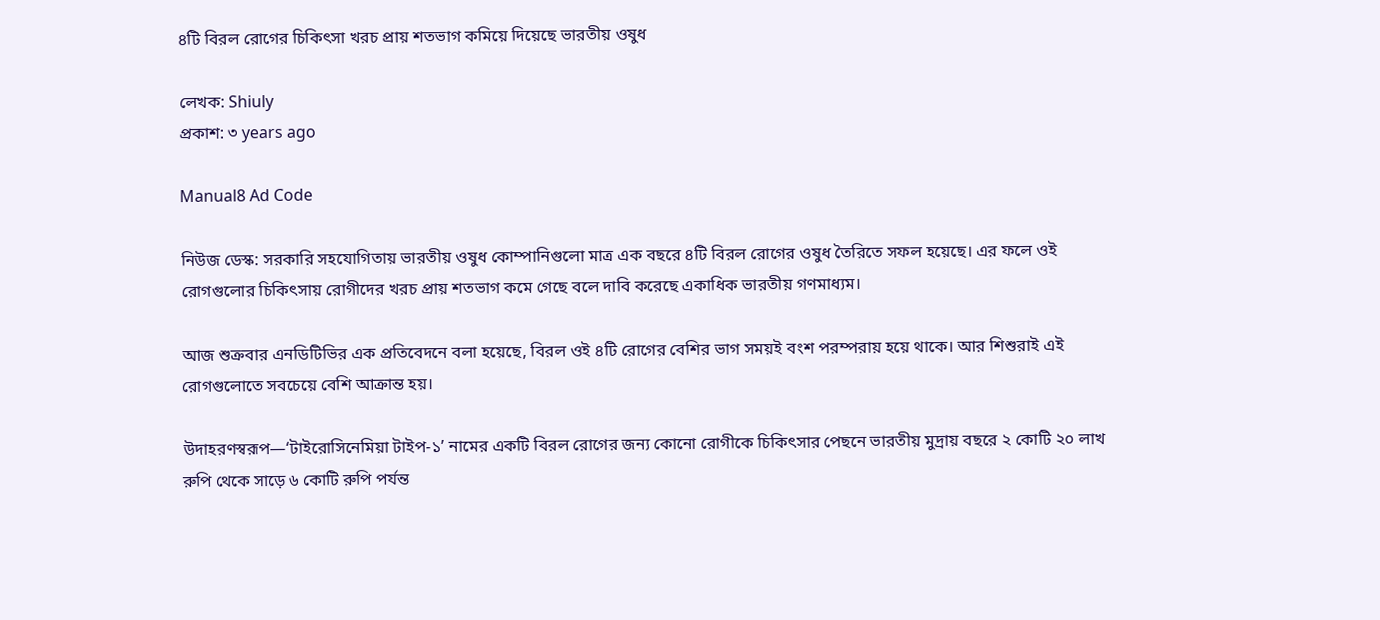৪টি বিরল রোগের চিকিৎসা খরচ প্রায় শতভাগ কমিয়ে দিয়েছে ভারতীয় ওষুধ

লেখক: Shiuly
প্রকাশ: ৩ years ago

Manual8 Ad Code

নিউজ ডেস্ক: সরকারি সহযোগিতায় ভারতীয় ওষুধ কোম্পানিগুলো মাত্র এক বছরে ৪টি বিরল রোগের ওষুধ তৈরিতে সফল হয়েছে। এর ফলে ওই রোগগুলোর চিকিৎসায় রোগীদের খরচ প্রায় শতভাগ কমে গেছে বলে দাবি করেছে একাধিক ভারতীয় গণমাধ্যম।

আজ শুক্রবার এনডিটিভির এক প্রতিবেদনে বলা হয়েছে, বিরল ওই ৪টি রোগের বেশির ভাগ সময়ই বংশ পরম্পরায় হয়ে থাকে। আর শিশুরাই এই রোগগুলোতে সবচেয়ে বেশি আক্রান্ত হয়।

উদাহরণস্বরূপ—‘টাইরোসিনেমিয়া টাইপ-১’ নামের একটি বিরল রোগের জন্য কোনো রোগীকে চিকিৎসার পেছনে ভারতীয় মুদ্রায় বছরে ২ কোটি ২০ লাখ রুপি থেকে সাড়ে ৬ কোটি রুপি পর্যন্ত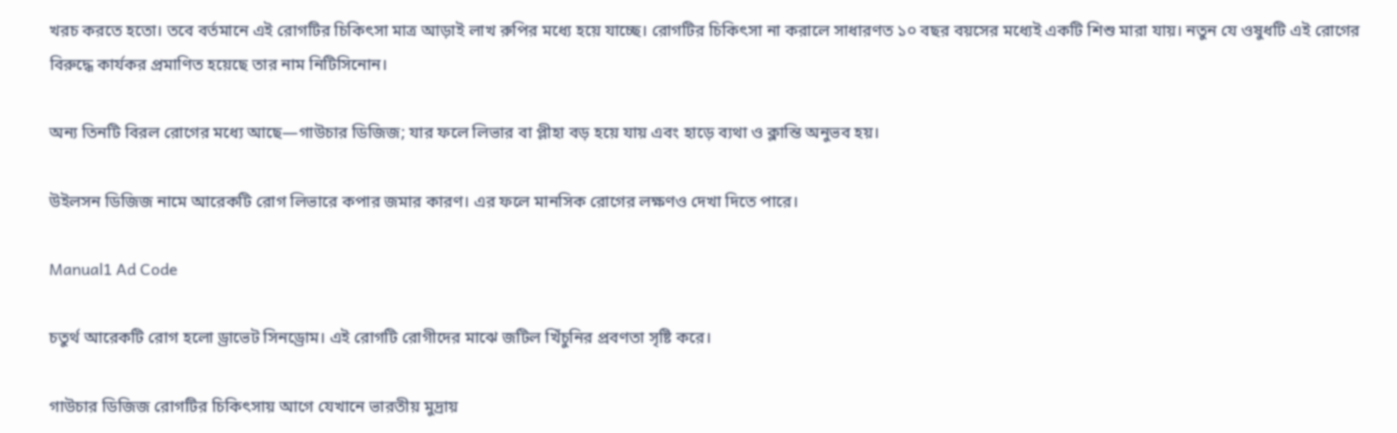খরচ করতে হতো। তবে বর্তমানে এই রোগটির চিকিৎসা মাত্র আড়াই লাখ রুপির মধ্যে হয়ে যাচ্ছে। রোগটির চিকিৎসা না করালে সাধারণত ১০ বছর বয়সের মধ্যেই একটি শিশু মারা যায়। নতুন যে ওষুধটি এই রোগের বিরুদ্ধে কার্যকর প্রমাণিত হয়েছে তার নাম নিটিসিনোন।

অন্য তিনটি বিরল রোগের মধ্যে আছে—গাউচার ডিজিজ; যার ফলে লিভার বা প্লীহা বড় হয়ে যায় এবং হাড়ে ব্যথা ও ক্লান্তি অনুভব হয়।

উইলসন ডিজিজ নামে আরেকটি রোগ লিভারে কপার জমার কারণ। এর ফলে মানসিক রোগের লক্ষণও দেখা দিতে পারে।

Manual1 Ad Code

চতুর্থ আরেকটি রোগ হলো ড্রাভেট সিনড্রোম। এই রোগটি রোগীদের মাঝে জটিল খিঁচুনির প্রবণতা সৃষ্টি করে।

গাউচার ডিজিজ রোগটির চিকিৎসায় আগে যেখানে ভারতীয় মুদ্রায়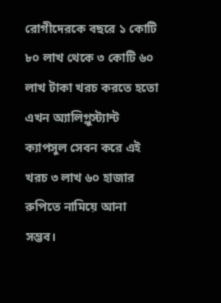রোগীদেরকে বছরে ১ কোটি ৮০ লাখ থেকে ৩ কোটি ৬০ লাখ টাকা খরচ করতে হতো এখন অ্যালিগ্লুস্ট্যান্ট ক্যাপসুল সেবন করে এই খরচ ৩ লাখ ৬০ হাজার রুপিতে নামিয়ে আনা সম্ভব।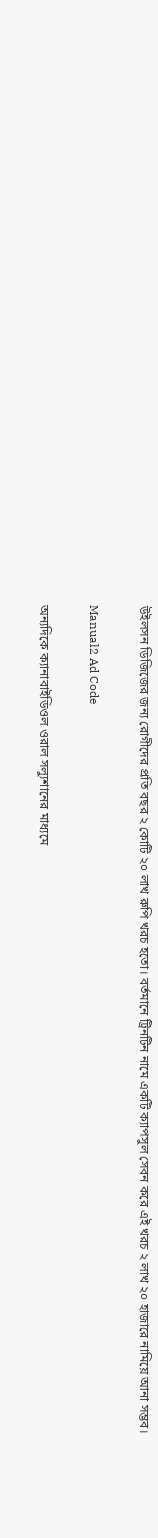উইলসন ডিজিজের জন্য রোগীদের প্রতি বছর ২ কোটি ২০ লাখ রুপি খরচ হতো। বর্তমানে ট্রিনটিন নামে একটি ক্যাপসুল সেবন করে এই খরচ ২ লাখ ২০ হাজারে নামিয়ে আনা সম্ভব।

Manual2 Ad Code

অন্যদিকে ক্যানাবাইডিওল ওরাল সল্যুশানের মাধ্যমে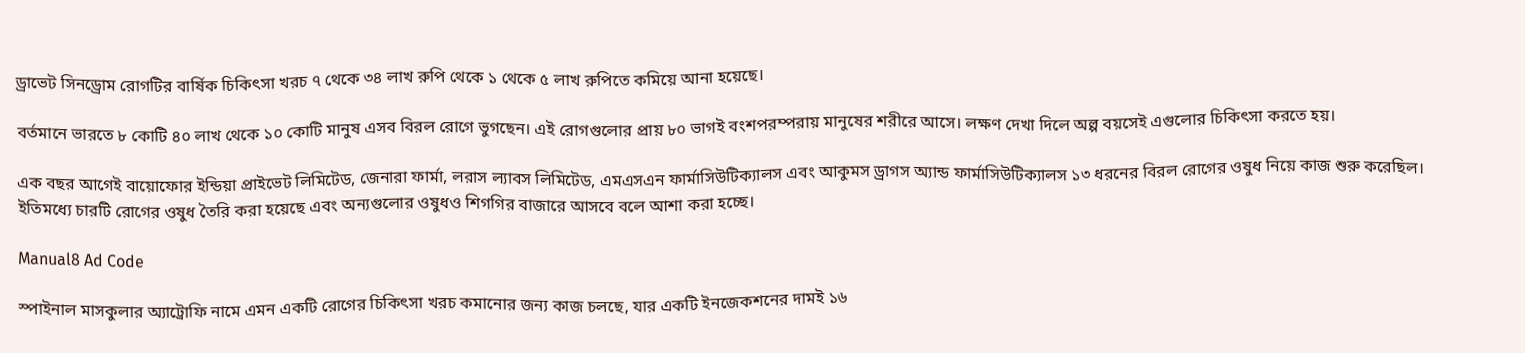ড্রাভেট সিনড্রোম রোগটির বার্ষিক চিকিৎসা খরচ ৭ থেকে ৩৪ লাখ রুপি থেকে ১ থেকে ৫ লাখ রুপিতে কমিয়ে আনা হয়েছে।

বর্তমানে ভারতে ৮ কোটি ৪০ লাখ থেকে ১০ কোটি মানুষ এসব বিরল রোগে ভুগছেন। এই রোগগুলোর প্রায় ৮০ ভাগই বংশপরম্পরায় মানুষের শরীরে আসে। লক্ষণ দেখা দিলে অল্প বয়সেই এগুলোর চিকিৎসা করতে হয়।

এক বছর আগেই বায়োফোর ইন্ডিয়া প্রাইভেট লিমিটেড, জেনারা ফার্মা, লরাস ল্যাবস লিমিটেড, এমএসএন ফার্মাসিউটিক্যালস এবং আকুমস ড্রাগস অ্যান্ড ফার্মাসিউটিক্যালস ১৩ ধরনের বিরল রোগের ওষুধ নিয়ে কাজ শুরু করেছিল। ইতিমধ্যে চারটি রোগের ওষুধ তৈরি করা হয়েছে এবং অন্যগুলোর ওষুধও শিগগির বাজারে আসবে বলে আশা করা হচ্ছে।

Manual8 Ad Code

স্পাইনাল মাসকুলার অ্যাট্রোফি নামে এমন একটি রোগের চিকিৎসা খরচ কমানোর জন্য কাজ চলছে, যার একটি ইনজেকশনের দামই ১৬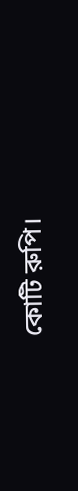কোটি রুপি।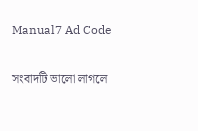Manual7 Ad Code

সংবাদটি ভালো লাগলে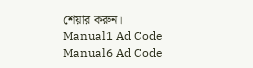শেয়ার করুন।
Manual1 Ad Code
Manual6 Ad Code